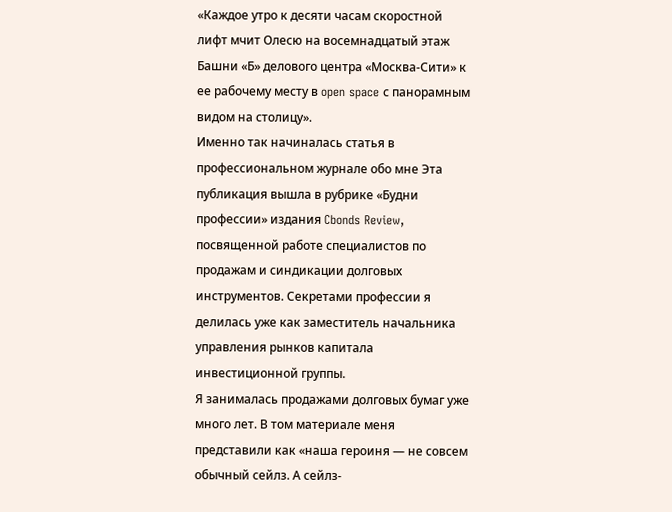«Каждое утро к десяти часам скоростной лифт мчит Олесю на восемнадцатый этаж Башни «Б» делового центра «Москва-Сити» к ее рабочему месту в open space с панорамным видом на столицу».
Именно так начиналась статья в профессиональном журнале обо мне Эта публикация вышла в рубрике «Будни профессии» издания Cbonds Review, посвященной работе специалистов по продажам и синдикации долговых инструментов. Секретами профессии я делилась уже как заместитель начальника управления рынков капитала инвестиционной группы.
Я занималась продажами долговых бумаг уже много лет. В том материале меня представили как «наша героиня — не совсем обычный сейлз. А сейлз-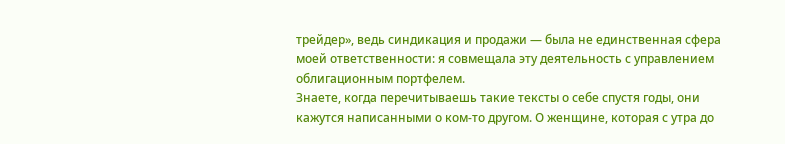трейдер», ведь синдикация и продажи — была не единственная сфера моей ответственности: я совмещала эту деятельность с управлением облигационным портфелем.
Знаете, когда перечитываешь такие тексты о себе спустя годы, они кажутся написанными о ком-то другом. О женщине, которая с утра до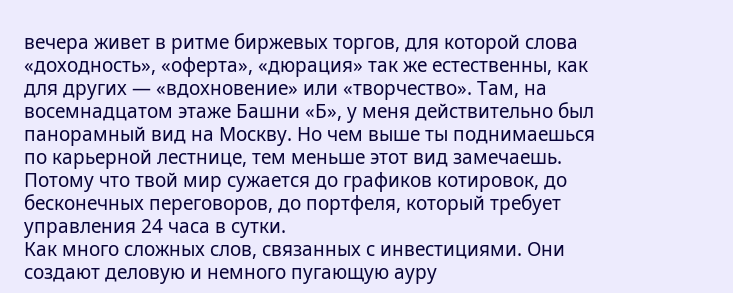вечера живет в ритме биржевых торгов, для которой слова «доходность», «оферта», «дюрация» так же естественны, как для других — «вдохновение» или «творчество». Там, на восемнадцатом этаже Башни «Б», у меня действительно был панорамный вид на Москву. Но чем выше ты поднимаешься по карьерной лестнице, тем меньше этот вид замечаешь. Потому что твой мир сужается до графиков котировок, до бесконечных переговоров, до портфеля, который требует управления 24 часа в сутки.
Как много сложных слов, связанных с инвестициями. Они создают деловую и немного пугающую ауру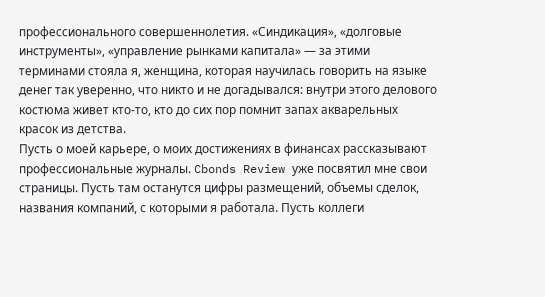профессионального совершеннолетия. «Синдикация», «долговые инструменты», «управление рынками капитала» — за этими терминами стояла я, женщина, которая научилась говорить на языке денег так уверенно, что никто и не догадывался: внутри этого делового костюма живет кто-то, кто до сих пор помнит запах акварельных красок из детства.
Пусть о моей карьере, о моих достижениях в финансах рассказывают профессиональные журналы. Cbonds Review уже посвятил мне свои страницы. Пусть там останутся цифры размещений, объемы сделок, названия компаний, с которыми я работала. Пусть коллеги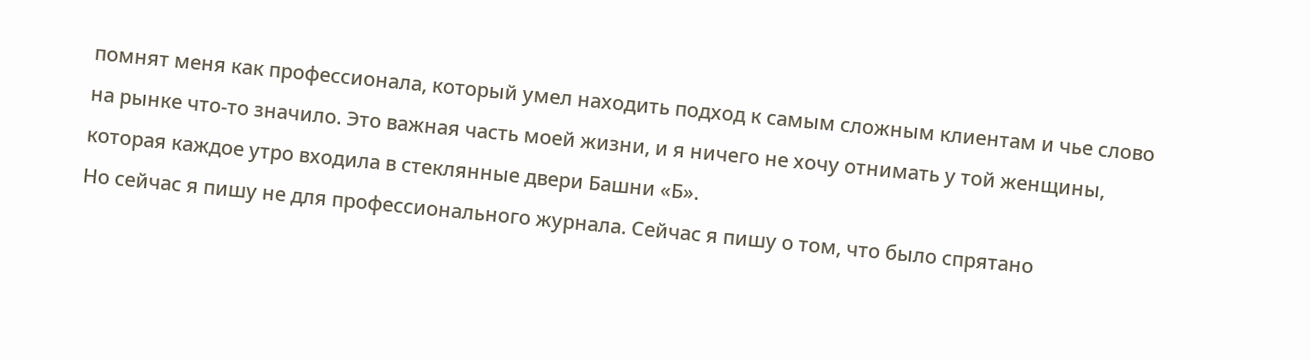помнят меня как профессионала, который умел находить подход к самым сложным клиентам и чье слово на рынке что-то значило. Это важная часть моей жизни, и я ничего не хочу отнимать у той женщины, которая каждое утро входила в стеклянные двери Башни «Б».
Но сейчас я пишу не для профессионального журнала. Сейчас я пишу о том, что было спрятано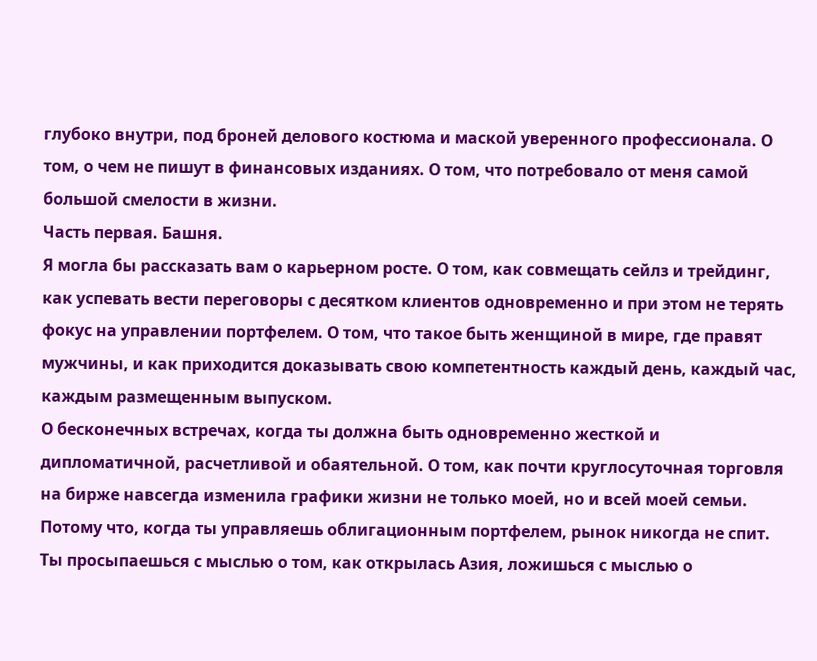глубоко внутри, под броней делового костюма и маской уверенного профессионала. О том, о чем не пишут в финансовых изданиях. О том, что потребовало от меня самой большой смелости в жизни.
Часть первая. Башня.
Я могла бы рассказать вам о карьерном росте. О том, как совмещать сейлз и трейдинг, как успевать вести переговоры с десятком клиентов одновременно и при этом не терять фокус на управлении портфелем. О том, что такое быть женщиной в мире, где правят мужчины, и как приходится доказывать свою компетентность каждый день, каждый час, каждым размещенным выпуском.
О бесконечных встречах, когда ты должна быть одновременно жесткой и дипломатичной, расчетливой и обаятельной. О том, как почти круглосуточная торговля на бирже навсегда изменила графики жизни не только моей, но и всей моей семьи.
Потому что, когда ты управляешь облигационным портфелем, рынок никогда не спит. Ты просыпаешься с мыслью о том, как открылась Азия, ложишься с мыслью о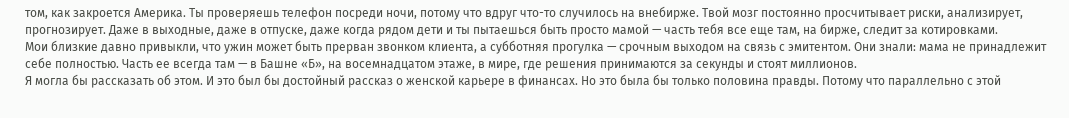том, как закроется Америка. Ты проверяешь телефон посреди ночи, потому что вдруг что-то случилось на внебирже. Твой мозг постоянно просчитывает риски, анализирует, прогнозирует. Даже в выходные, даже в отпуске, даже когда рядом дети и ты пытаешься быть просто мамой — часть тебя все еще там, на бирже, следит за котировками.
Мои близкие давно привыкли, что ужин может быть прерван звонком клиента, а субботняя прогулка — срочным выходом на связь с эмитентом. Они знали: мама не принадлежит себе полностью. Часть ее всегда там — в Башне «Б», на восемнадцатом этаже, в мире, где решения принимаются за секунды и стоят миллионов.
Я могла бы рассказать об этом. И это был бы достойный рассказ о женской карьере в финансах. Но это была бы только половина правды. Потому что параллельно с этой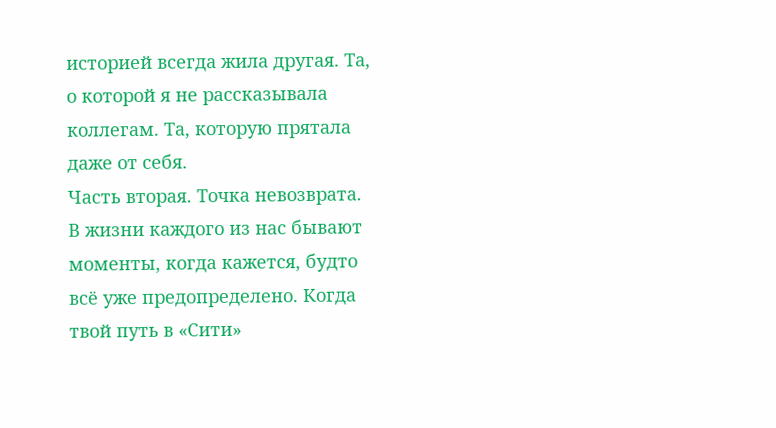историей всегда жила другая. Та, о которой я не рассказывала коллегам. Та, которую прятала даже от себя.
Часть вторая. Точка невозврата.
В жизни каждого из нас бывают моменты, когда кажется, будто всё уже предопределено. Когда твой путь в «Сити»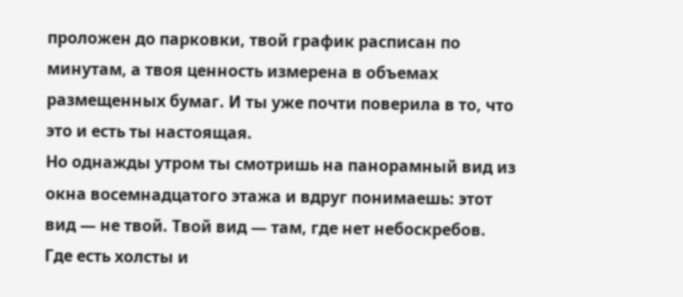проложен до парковки, твой график расписан по минутам, а твоя ценность измерена в объемах размещенных бумаг. И ты уже почти поверила в то, что это и есть ты настоящая.
Но однажды утром ты смотришь на панорамный вид из окна восемнадцатого этажа и вдруг понимаешь: этот вид — не твой. Твой вид — там, где нет небоскребов. Где есть холсты и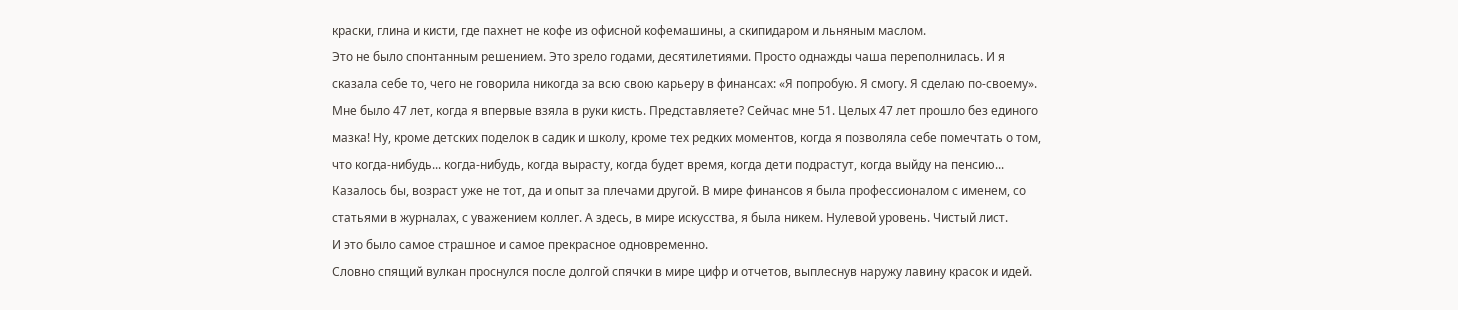краски, глина и кисти, где пахнет не кофе из офисной кофемашины, а скипидаром и льняным маслом.
Это не было спонтанным решением. Это зрело годами, десятилетиями. Просто однажды чаша переполнилась. И я сказала себе то, чего не говорила никогда за всю свою карьеру в финансах: «Я попробую. Я смогу. Я сделаю по-своему».
Мне было 47 лет, когда я впервые взяла в руки кисть. Представляете? Сейчас мне 51. Целых 47 лет прошло без единого мазка! Ну, кроме детских поделок в садик и школу, кроме тех редких моментов, когда я позволяла себе помечтать о том, что когда-нибудь... когда-нибудь, когда вырасту, когда будет время, когда дети подрастут, когда выйду на пенсию...
Казалось бы, возраст уже не тот, да и опыт за плечами другой. В мире финансов я была профессионалом с именем, со статьями в журналах, с уважением коллег. А здесь, в мире искусства, я была никем. Нулевой уровень. Чистый лист.
И это было самое страшное и самое прекрасное одновременно.
Словно спящий вулкан проснулся после долгой спячки в мире цифр и отчетов, выплеснув наружу лавину красок и идей.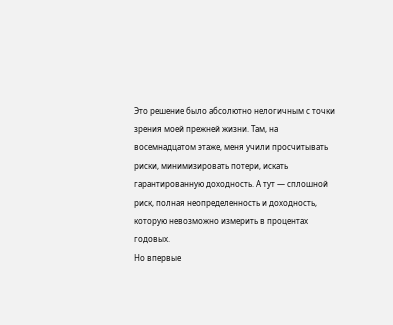Это решение было абсолютно нелогичным с точки зрения моей прежней жизни. Там, на восемнадцатом этаже, меня учили просчитывать риски, минимизировать потери, искать гарантированную доходность. А тут — сплошной риск, полная неопределенность и доходность, которую невозможно измерить в процентах годовых.
Но впервые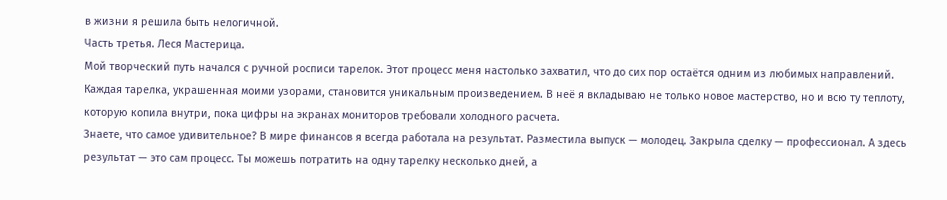в жизни я решила быть нелогичной.
Часть третья. Леся Мастерица.
Мой творческий путь начался с ручной росписи тарелок. Этот процесс меня настолько захватил, что до сих пор остаётся одним из любимых направлений. Каждая тарелка, украшенная моими узорами, становится уникальным произведением. В неё я вкладываю не только новое мастерство, но и всю ту теплоту, которую копила внутри, пока цифры на экранах мониторов требовали холодного расчета.
Знаете, что самое удивительное? В мире финансов я всегда работала на результат. Разместила выпуск — молодец. Закрыла сделку — профессионал. А здесь результат — это сам процесс. Ты можешь потратить на одну тарелку несколько дней, а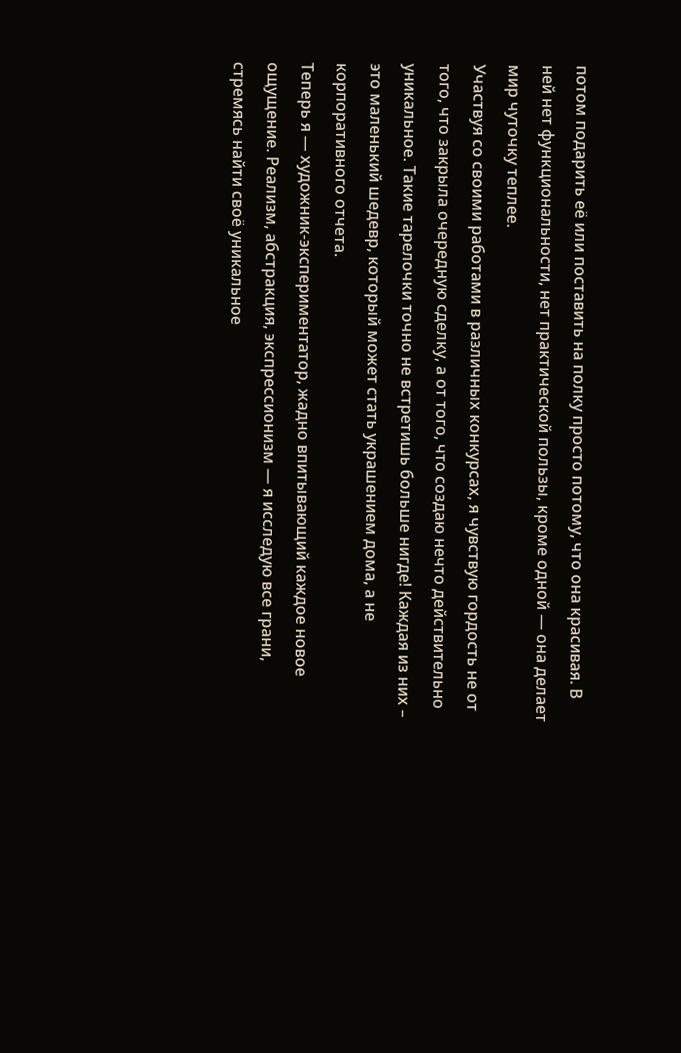потом подарить её или поставить на полку просто потому, что она красивая. В ней нет функциональности, нет практической пользы, кроме одной — она делает мир чуточку теплее.
Участвуя со своими работами в различных конкурсах, я чувствую гордость не от того, что закрыла очередную сделку, а от того, что создаю нечто действительно уникальное. Такие тарелочки точно не встретишь больше нигде! Каждая из них – это маленький шедевр, который может стать украшением дома, а не корпоративного отчета.
Теперь я — художник-экспериментатор, жадно впитывающий каждое новое ощущение. Реализм, абстракция, экспрессионизм — я исследую все грани, стремясь найти своё уникальное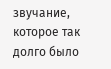звучание, которое так долго было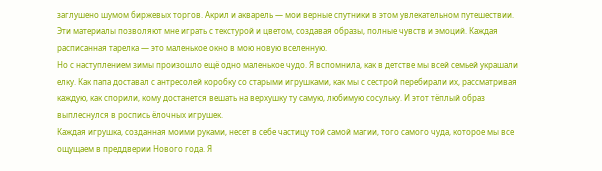заглушено шумом биржевых торгов. Акрил и акварель — мои верные спутники в этом увлекательном путешествии. Эти материалы позволяют мне играть с текстурой и цветом, создавая образы, полные чувств и эмоций. Каждая расписанная тарелка — это маленькое окно в мою новую вселенную.
Но с наступлением зимы произошло ещё одно маленькое чудо. Я вспомнила, как в детстве мы всей семьей украшали елку. Как папа доставал с антресолей коробку со старыми игрушками, как мы с сестрой перебирали их, рассматривая каждую, как спорили, кому достанется вешать на верхушку ту самую, любимую сосульку. И этот тёплый образ выплеснулся в роспись ёлочных игрушек.
Каждая игрушка, созданная моими руками, несет в себе частицу той самой магии, того самого чуда, которое мы все ощущаем в преддверии Нового года. Я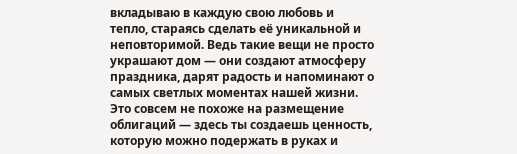вкладываю в каждую свою любовь и тепло, стараясь сделать её уникальной и неповторимой. Ведь такие вещи не просто украшают дом — они создают атмосферу праздника, дарят радость и напоминают о самых светлых моментах нашей жизни.
Это совсем не похоже на размещение облигаций — здесь ты создаешь ценность, которую можно подержать в руках и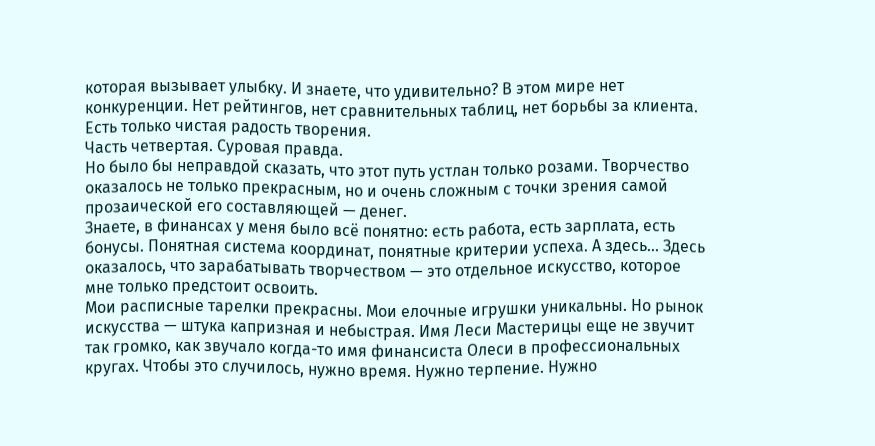которая вызывает улыбку. И знаете, что удивительно? В этом мире нет конкуренции. Нет рейтингов, нет сравнительных таблиц, нет борьбы за клиента. Есть только чистая радость творения.
Часть четвертая. Суровая правда.
Но было бы неправдой сказать, что этот путь устлан только розами. Творчество оказалось не только прекрасным, но и очень сложным с точки зрения самой прозаической его составляющей — денег.
Знаете, в финансах у меня было всё понятно: есть работа, есть зарплата, есть бонусы. Понятная система координат, понятные критерии успеха. А здесь... Здесь оказалось, что зарабатывать творчеством — это отдельное искусство, которое мне только предстоит освоить.
Мои расписные тарелки прекрасны. Мои елочные игрушки уникальны. Но рынок искусства — штука капризная и небыстрая. Имя Леси Мастерицы еще не звучит так громко, как звучало когда-то имя финансиста Олеси в профессиональных кругах. Чтобы это случилось, нужно время. Нужно терпение. Нужно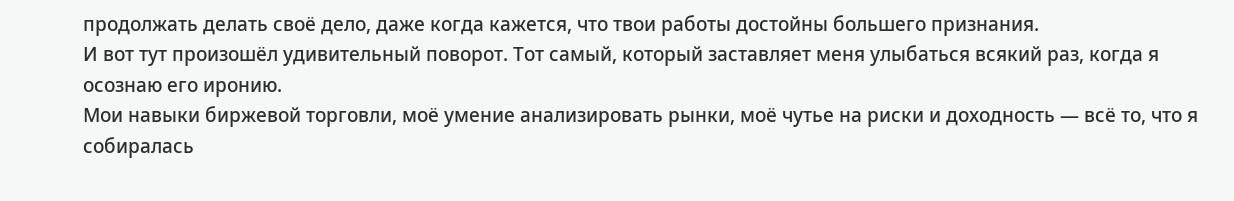продолжать делать своё дело, даже когда кажется, что твои работы достойны большего признания.
И вот тут произошёл удивительный поворот. Тот самый, который заставляет меня улыбаться всякий раз, когда я осознаю его иронию.
Мои навыки биржевой торговли, моё умение анализировать рынки, моё чутье на риски и доходность — всё то, что я собиралась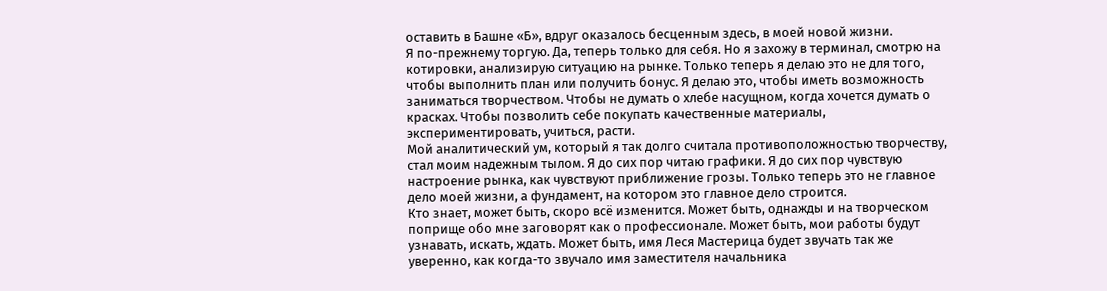оставить в Башне «Б», вдруг оказалось бесценным здесь, в моей новой жизни.
Я по-прежнему торгую. Да, теперь только для себя. Но я захожу в терминал, смотрю на котировки, анализирую ситуацию на рынке. Только теперь я делаю это не для того, чтобы выполнить план или получить бонус. Я делаю это, чтобы иметь возможность заниматься творчеством. Чтобы не думать о хлебе насущном, когда хочется думать о красках. Чтобы позволить себе покупать качественные материалы, экспериментировать, учиться, расти.
Мой аналитический ум, который я так долго считала противоположностью творчеству, стал моим надежным тылом. Я до сих пор читаю графики. Я до сих пор чувствую настроение рынка, как чувствуют приближение грозы. Только теперь это не главное дело моей жизни, а фундамент, на котором это главное дело строится.
Кто знает, может быть, скоро всё изменится. Может быть, однажды и на творческом поприще обо мне заговорят как о профессионале. Может быть, мои работы будут узнавать, искать, ждать. Может быть, имя Леся Мастерица будет звучать так же уверенно, как когда-то звучало имя заместителя начальника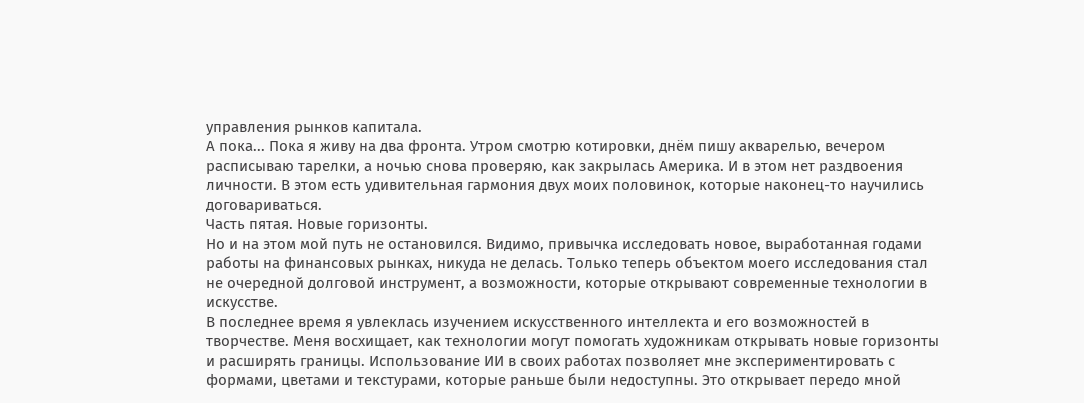управления рынков капитала.
А пока... Пока я живу на два фронта. Утром смотрю котировки, днём пишу акварелью, вечером расписываю тарелки, а ночью снова проверяю, как закрылась Америка. И в этом нет раздвоения личности. В этом есть удивительная гармония двух моих половинок, которые наконец-то научились договариваться.
Часть пятая. Новые горизонты.
Но и на этом мой путь не остановился. Видимо, привычка исследовать новое, выработанная годами работы на финансовых рынках, никуда не делась. Только теперь объектом моего исследования стал не очередной долговой инструмент, а возможности, которые открывают современные технологии в искусстве.
В последнее время я увлеклась изучением искусственного интеллекта и его возможностей в творчестве. Меня восхищает, как технологии могут помогать художникам открывать новые горизонты и расширять границы. Использование ИИ в своих работах позволяет мне экспериментировать с формами, цветами и текстурами, которые раньше были недоступны. Это открывает передо мной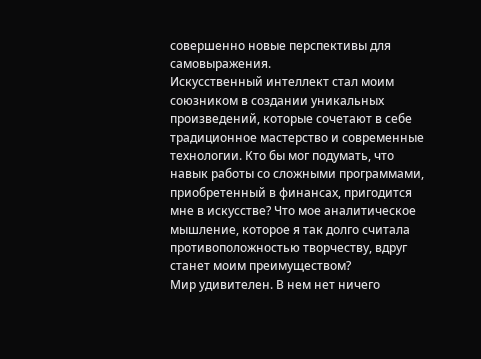совершенно новые перспективы для самовыражения.
Искусственный интеллект стал моим союзником в создании уникальных произведений, которые сочетают в себе традиционное мастерство и современные технологии. Кто бы мог подумать, что навык работы со сложными программами, приобретенный в финансах, пригодится мне в искусстве? Что мое аналитическое мышление, которое я так долго считала противоположностью творчеству, вдруг станет моим преимуществом?
Мир удивителен. В нем нет ничего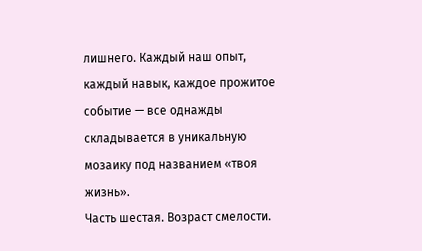лишнего. Каждый наш опыт, каждый навык, каждое прожитое событие — все однажды складывается в уникальную мозаику под названием «твоя жизнь».
Часть шестая. Возраст смелости.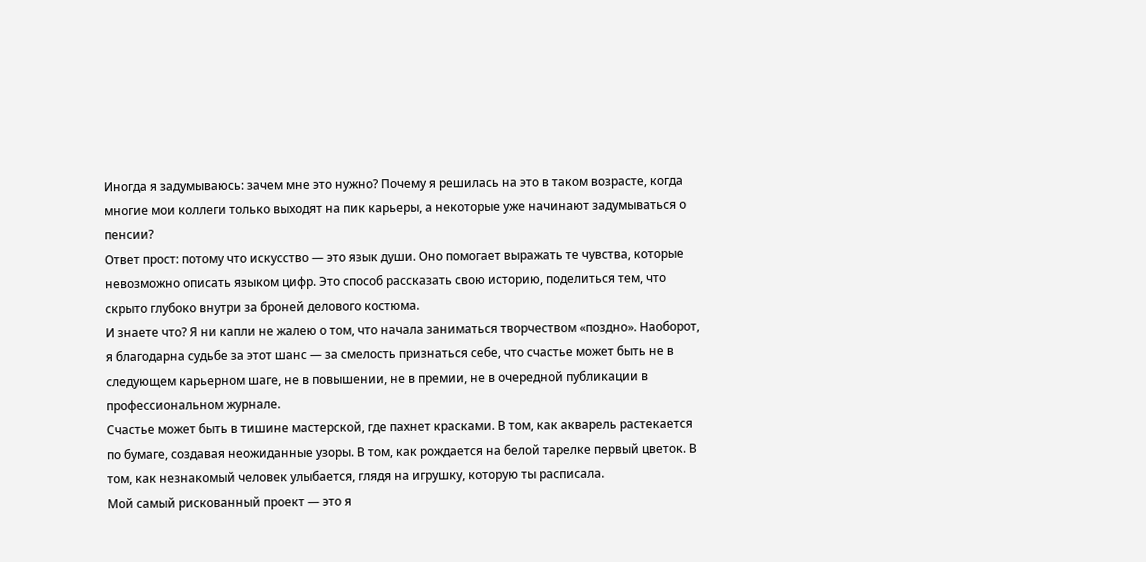Иногда я задумываюсь: зачем мне это нужно? Почему я решилась на это в таком возрасте, когда многие мои коллеги только выходят на пик карьеры, а некоторые уже начинают задумываться о пенсии?
Ответ прост: потому что искусство — это язык души. Оно помогает выражать те чувства, которые невозможно описать языком цифр. Это способ рассказать свою историю, поделиться тем, что скрыто глубоко внутри за броней делового костюма.
И знаете что? Я ни капли не жалею о том, что начала заниматься творчеством «поздно». Наоборот, я благодарна судьбе за этот шанс — за смелость признаться себе, что счастье может быть не в следующем карьерном шаге, не в повышении, не в премии, не в очередной публикации в профессиональном журнале.
Счастье может быть в тишине мастерской, где пахнет красками. В том, как акварель растекается по бумаге, создавая неожиданные узоры. В том, как рождается на белой тарелке первый цветок. В том, как незнакомый человек улыбается, глядя на игрушку, которую ты расписала.
Мой самый рискованный проект — это я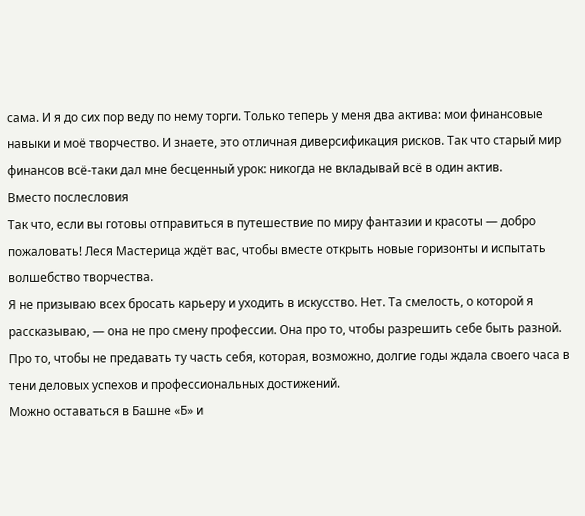сама. И я до сих пор веду по нему торги. Только теперь у меня два актива: мои финансовые навыки и моё творчество. И знаете, это отличная диверсификация рисков. Так что старый мир финансов всё-таки дал мне бесценный урок: никогда не вкладывай всё в один актив.
Вместо послесловия
Так что, если вы готовы отправиться в путешествие по миру фантазии и красоты — добро пожаловать! Леся Мастерица ждёт вас, чтобы вместе открыть новые горизонты и испытать волшебство творчества.
Я не призываю всех бросать карьеру и уходить в искусство. Нет. Та смелость, о которой я рассказываю, — она не про смену профессии. Она про то, чтобы разрешить себе быть разной. Про то, чтобы не предавать ту часть себя, которая, возможно, долгие годы ждала своего часа в тени деловых успехов и профессиональных достижений.
Можно оставаться в Башне «Б» и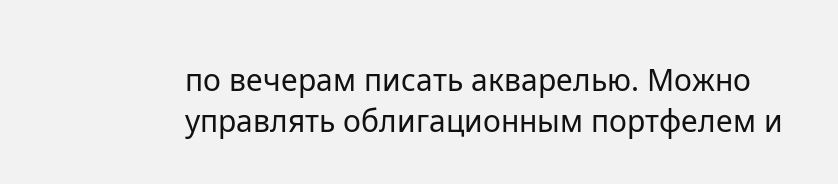по вечерам писать акварелью. Можно управлять облигационным портфелем и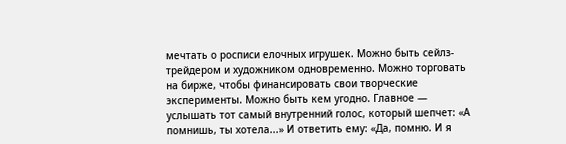мечтать о росписи елочных игрушек. Можно быть сейлз-трейдером и художником одновременно. Можно торговать на бирже, чтобы финансировать свои творческие эксперименты. Можно быть кем угодно. Главное — услышать тот самый внутренний голос, который шепчет: «А помнишь, ты хотела...» И ответить ему: «Да, помню. И я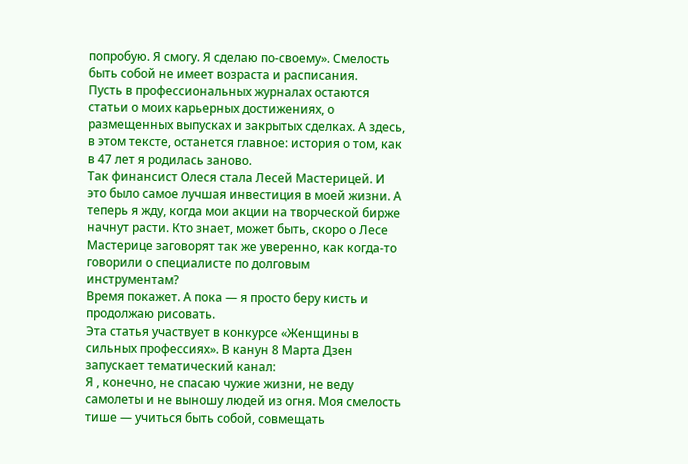попробую. Я смогу. Я сделаю по-своему». Смелость быть собой не имеет возраста и расписания.
Пусть в профессиональных журналах остаются статьи о моих карьерных достижениях, о размещенных выпусках и закрытых сделках. А здесь, в этом тексте, останется главное: история о том, как в 47 лет я родилась заново.
Так финансист Олеся стала Лесей Мастерицей. И это было самое лучшая инвестиция в моей жизни. А теперь я жду, когда мои акции на творческой бирже начнут расти. Кто знает, может быть, скоро о Лесе Мастерице заговорят так же уверенно, как когда-то говорили о специалисте по долговым инструментам?
Время покажет. А пока — я просто беру кисть и продолжаю рисовать.
Эта статья участвует в конкурсе «Женщины в сильных профессиях». В канун 8 Марта Дзен запускает тематический канал:
Я , конечно, не спасаю чужие жизни, не веду самолеты и не выношу людей из огня. Моя смелость тише — учиться быть собой, совмещать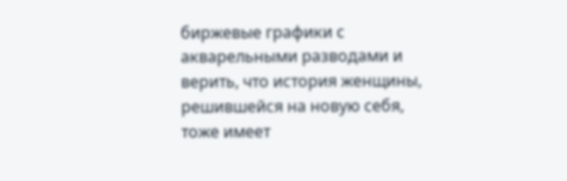биржевые графики с акварельными разводами и верить, что история женщины, решившейся на новую себя, тоже имеет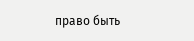право быть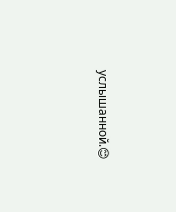услышанной.😊